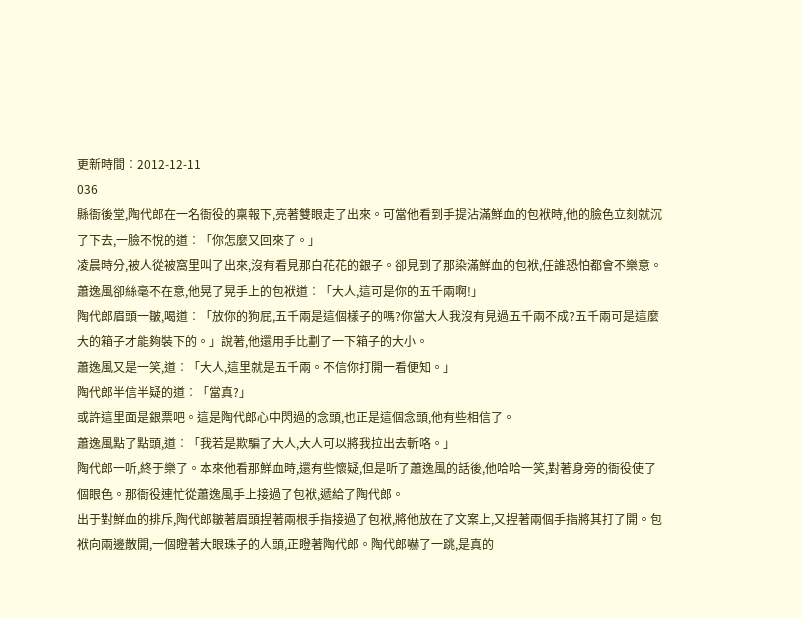更新時間︰2012-12-11
036
縣衙後堂,陶代郎在一名衙役的稟報下,亮著雙眼走了出來。可當他看到手提沾滿鮮血的包袱時,他的臉色立刻就沉了下去,一臉不悅的道︰「你怎麼又回來了。」
凌晨時分,被人從被窩里叫了出來,沒有看見那白花花的銀子。卻見到了那染滿鮮血的包袱,任誰恐怕都會不樂意。
蕭逸風卻絲毫不在意,他晃了晃手上的包袱道︰「大人,這可是你的五千兩啊!」
陶代郎眉頭一皺,喝道︰「放你的狗屁,五千兩是這個樣子的嗎?你當大人我沒有見過五千兩不成?五千兩可是這麼大的箱子才能夠裝下的。」說著,他還用手比劃了一下箱子的大小。
蕭逸風又是一笑,道︰「大人,這里就是五千兩。不信你打開一看便知。」
陶代郎半信半疑的道︰「當真?」
或許這里面是銀票吧。這是陶代郎心中閃過的念頭,也正是這個念頭,他有些相信了。
蕭逸風點了點頭,道︰「我若是欺騙了大人,大人可以將我拉出去斬咯。」
陶代郎一听,終于樂了。本來他看那鮮血時,還有些懷疑,但是听了蕭逸風的話後,他哈哈一笑,對著身旁的衙役使了個眼色。那衙役連忙從蕭逸風手上接過了包袱,遞給了陶代郎。
出于對鮮血的排斥,陶代郎皺著眉頭捏著兩根手指接過了包袱,將他放在了文案上,又捏著兩個手指將其打了開。包袱向兩邊散開,一個瞪著大眼珠子的人頭,正瞪著陶代郎。陶代郎嚇了一跳,是真的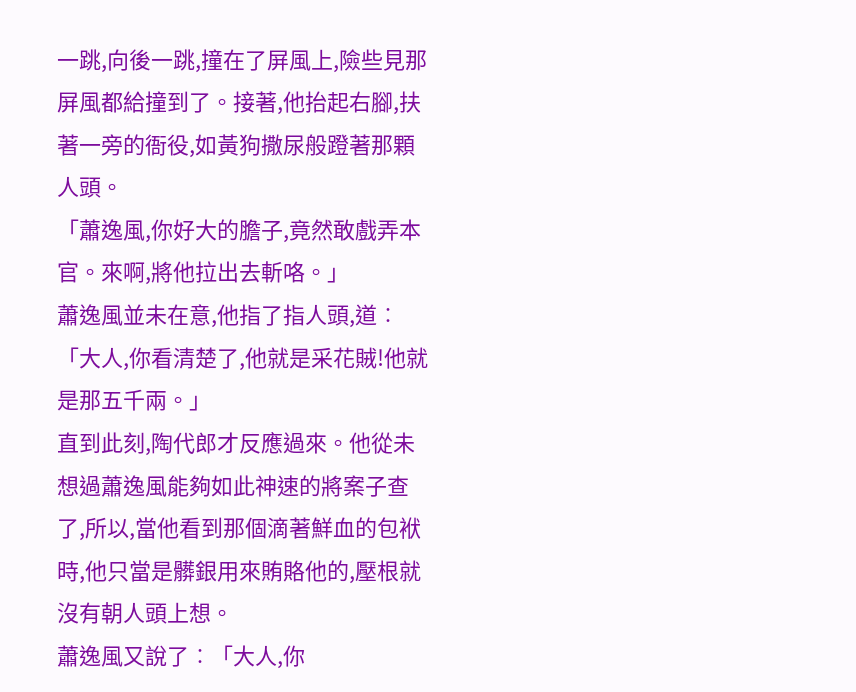一跳,向後一跳,撞在了屏風上,險些見那屏風都給撞到了。接著,他抬起右腳,扶著一旁的衙役,如黃狗撒尿般蹬著那顆人頭。
「蕭逸風,你好大的膽子,竟然敢戲弄本官。來啊,將他拉出去斬咯。」
蕭逸風並未在意,他指了指人頭,道︰「大人,你看清楚了,他就是采花賊!他就是那五千兩。」
直到此刻,陶代郎才反應過來。他從未想過蕭逸風能夠如此神速的將案子查了,所以,當他看到那個滴著鮮血的包袱時,他只當是髒銀用來賄賂他的,壓根就沒有朝人頭上想。
蕭逸風又說了︰「大人,你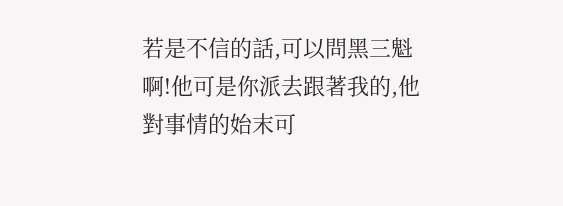若是不信的話,可以問黑三魁啊!他可是你派去跟著我的,他對事情的始末可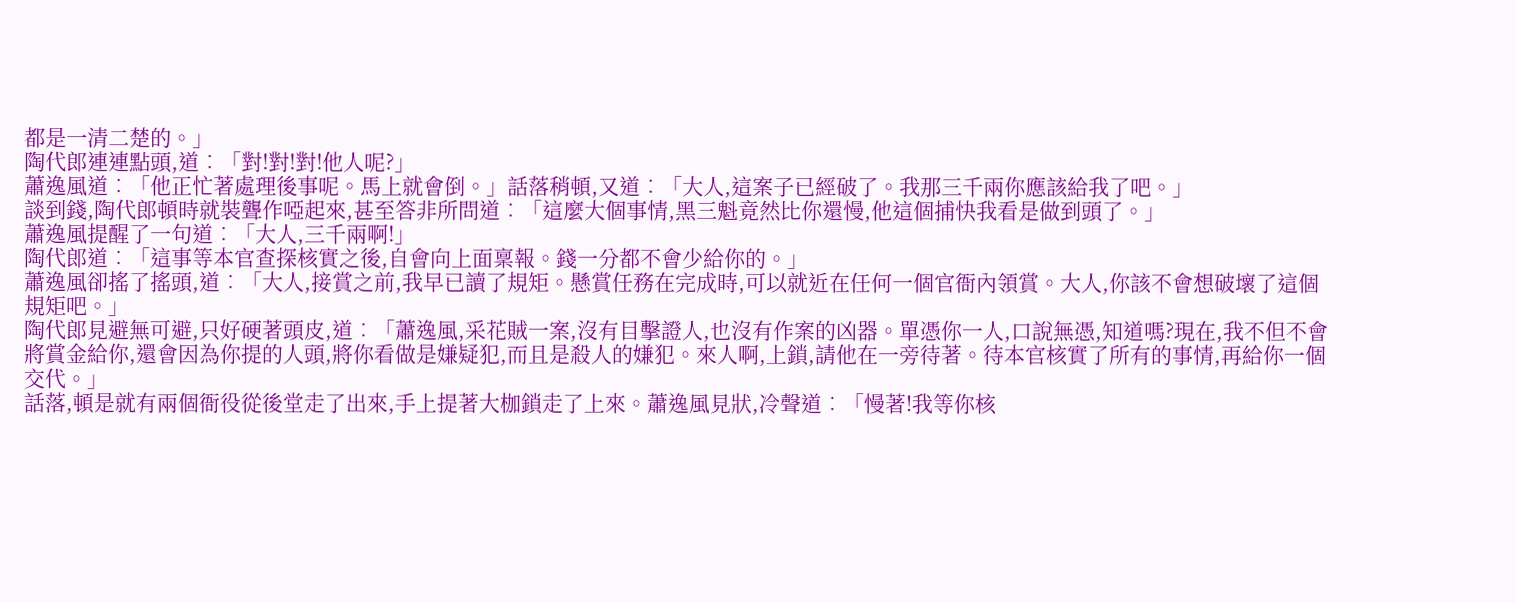都是一清二楚的。」
陶代郎連連點頭,道︰「對!對!對!他人呢?」
蕭逸風道︰「他正忙著處理後事呢。馬上就會倒。」話落稍頓,又道︰「大人,這案子已經破了。我那三千兩你應該給我了吧。」
談到錢,陶代郎頓時就裝聾作啞起來,甚至答非所問道︰「這麼大個事情,黑三魁竟然比你還慢,他這個捕快我看是做到頭了。」
蕭逸風提醒了一句道︰「大人,三千兩啊!」
陶代郎道︰「這事等本官查探核實之後,自會向上面稟報。錢一分都不會少給你的。」
蕭逸風卻搖了搖頭,道︰「大人,接賞之前,我早已讀了規矩。懸賞任務在完成時,可以就近在任何一個官衙內領賞。大人,你該不會想破壞了這個規矩吧。」
陶代郎見避無可避,只好硬著頭皮,道︰「蕭逸風,采花賊一案,沒有目擊證人,也沒有作案的凶器。單憑你一人,口說無憑,知道嗎?現在,我不但不會將賞金給你,還會因為你提的人頭,將你看做是嫌疑犯,而且是殺人的嫌犯。來人啊,上鎖,請他在一旁待著。待本官核實了所有的事情,再給你一個交代。」
話落,頓是就有兩個衙役從後堂走了出來,手上提著大枷鎖走了上來。蕭逸風見狀,冷聲道︰「慢著!我等你核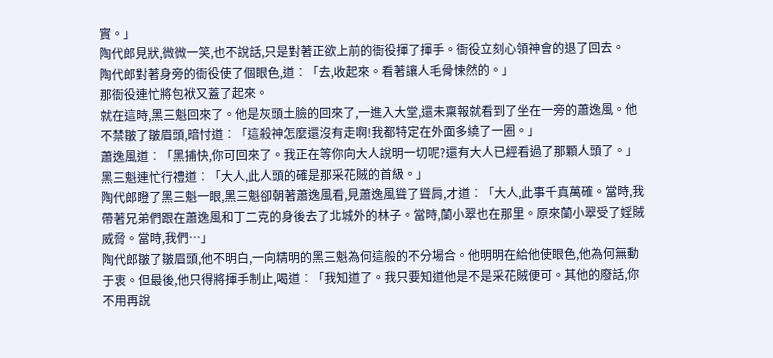實。」
陶代郎見狀,微微一笑,也不說話,只是對著正欲上前的衙役揮了揮手。衙役立刻心領神會的退了回去。
陶代郎對著身旁的衙役使了個眼色,道︰「去,收起來。看著讓人毛骨悚然的。」
那衙役連忙將包袱又蓋了起來。
就在這時,黑三魁回來了。他是灰頭土臉的回來了,一進入大堂,還未稟報就看到了坐在一旁的蕭逸風。他不禁皺了皺眉頭,暗忖道︰「這殺神怎麼還沒有走啊!我都特定在外面多繞了一圈。」
蕭逸風道︰「黑捕快,你可回來了。我正在等你向大人說明一切呢?還有大人已經看過了那顆人頭了。」
黑三魁連忙行禮道︰「大人,此人頭的確是那采花賊的首級。」
陶代郎瞪了黑三魁一眼,黑三魁卻朝著蕭逸風看,見蕭逸風聳了聳肩,才道︰「大人,此事千真萬確。當時,我帶著兄弟們跟在蕭逸風和丁二克的身後去了北城外的林子。當時,蘭小翠也在那里。原來蘭小翠受了婬賊威脅。當時,我們…」
陶代郎皺了皺眉頭,他不明白,一向精明的黑三魁為何這般的不分場合。他明明在給他使眼色,他為何無動于衷。但最後,他只得將揮手制止,喝道︰「我知道了。我只要知道他是不是采花賊便可。其他的廢話,你不用再說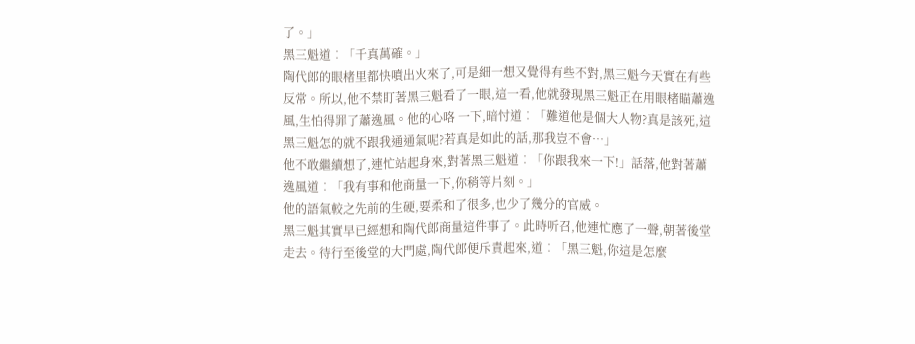了。」
黑三魁道︰「千真萬確。」
陶代郎的眼楮里都快噴出火來了,可是細一想又覺得有些不對,黑三魁今天實在有些反常。所以,他不禁盯著黑三魁看了一眼,這一看,他就發現黑三魁正在用眼楮瞄蕭逸風,生怕得罪了蕭逸風。他的心咯 一下,暗忖道︰「難道他是個大人物?真是該死,這黑三魁怎的就不跟我通通氣呢?若真是如此的話,那我豈不會…」
他不敢繼續想了,連忙站起身來,對著黑三魁道︰「你跟我來一下!」話落,他對著蕭逸風道︰「我有事和他商量一下,你稍等片刻。」
他的語氣較之先前的生硬,要柔和了很多,也少了幾分的官威。
黑三魁其實早已經想和陶代郎商量這件事了。此時听召,他連忙應了一聲,朝著後堂走去。待行至後堂的大門處,陶代郎便斥責起來,道︰「黑三魁,你這是怎麼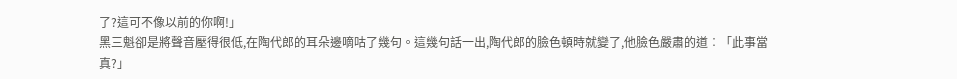了?這可不像以前的你啊!」
黑三魁卻是將聲音壓得很低,在陶代郎的耳朵邊嘀咕了幾句。這幾句話一出,陶代郎的臉色頓時就變了,他臉色嚴肅的道︰「此事當真?」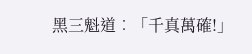黑三魁道︰「千真萬確!」